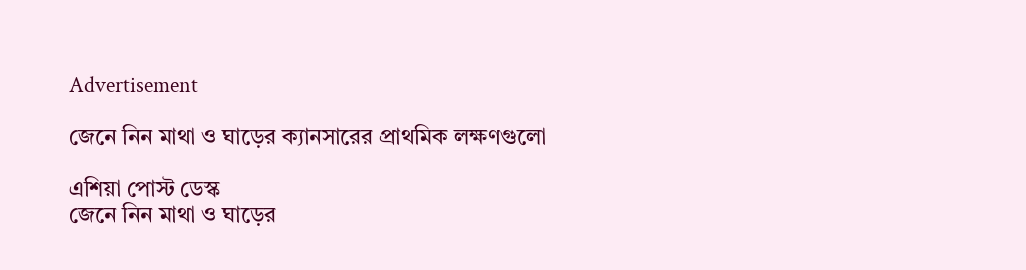Advertisement

জেনে নিন মাথা ও ঘাড়ের ক্যানসারের প্রাথমিক লক্ষণগুলো

এশিয়া পোস্ট ডেস্ক
জেনে নিন মাথা ও ঘাড়ের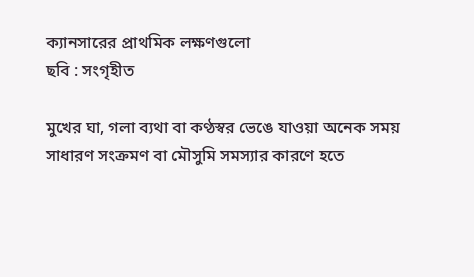ক্যানসারের প্রাথমিক লক্ষণগুলো
ছবি : সংগৃহীত

মুখের ঘা, গলা ব্যথা বা কণ্ঠস্বর ভেঙে যাওয়া অনেক সময় সাধারণ সংক্রমণ বা মৌসুমি সমস্যার কারণে হতে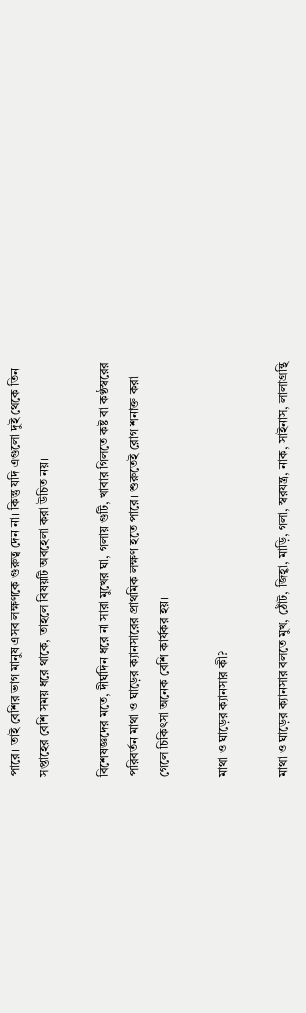পারে। তাই বেশির ভাগ মানুষ এসব লক্ষণকে গুরুত্ব দেন না। কিন্তু যদি এগুলো দুই থেকে তিন সপ্তাহের বেশি সময় ধরে থাকে, তাহলে বিষয়টি অবহেলা করা উচিত নয়।

বিশেষজ্ঞদের মতে, দীর্ঘদিন ধরে না সারা মুখের ঘা, গলায় গুটি, খাবার গিলতে কষ্ট বা কণ্ঠস্বরের পরিবর্তন মাথা ও ঘাড়ের ক্যানসারের প্রাথমিক লক্ষণ হতে পারে। শুরুতেই রোগ শনাক্ত করা গেলে চিকিৎসা অনেক বেশি কার্যকর হয়।

মাথা ও ঘাড়ের ক্যানসার কী?

মাথা ও ঘাড়ের ক্যানসার বলতে মুখ, ঠোঁট, জিহ্বা, মাড়ি, গলা, স্বরযন্ত্র, নাক, সাইনাস, লালাগ্রন্থি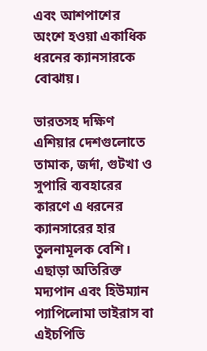এবং আশপাশের অংশে হওয়া একাধিক ধরনের ক্যানসারকে বোঝায়।

ভারতসহ দক্ষিণ এশিয়ার দেশগুলোতে তামাক, জর্দা, গুটখা ও সুপারি ব্যবহারের কারণে এ ধরনের ক্যানসারের হার তুলনামূলক বেশি। এছাড়া অতিরিক্ত মদ্যপান এবং হিউম্যান প্যাপিলোমা ভাইরাস বা এইচপিভি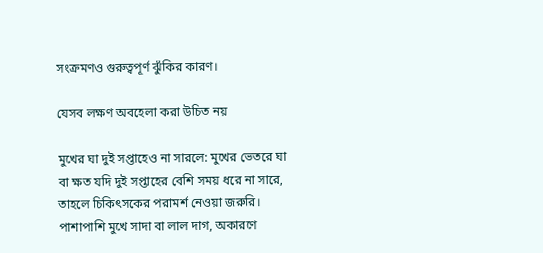সংক্রমণও গুরুত্বপূর্ণ ঝুঁকির কারণ।

যেসব লক্ষণ অবহেলা করা উচিত নয়

মুখের ঘা দুই সপ্তাহেও না সারলে: মুখের ভেতরে ঘা বা ক্ষত যদি দুই সপ্তাহের বেশি সময় ধরে না সারে, তাহলে চিকিৎসকের পরামর্শ নেওয়া জরুরি। পাশাপাশি মুখে সাদা বা লাল দাগ, অকারণে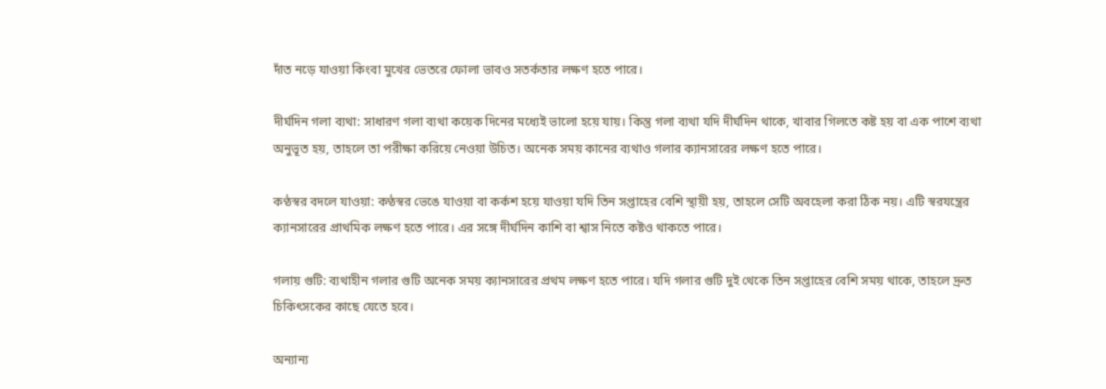দাঁত নড়ে যাওয়া কিংবা মুখের ভেতরে ফোলা ভাবও সতর্কতার লক্ষণ হতে পারে।

দীর্ঘদিন গলা ব্যথা: সাধারণ গলা ব্যথা কয়েক দিনের মধ্যেই ভালো হয়ে যায়। কিন্তু গলা ব্যথা যদি দীর্ঘদিন থাকে, খাবার গিলতে কষ্ট হয় বা এক পাশে ব্যথা অনুভূত হয়, তাহলে তা পরীক্ষা করিয়ে নেওয়া উচিত। অনেক সময় কানের ব্যথাও গলার ক্যানসারের লক্ষণ হতে পারে।

কণ্ঠস্বর বদলে যাওয়া: কণ্ঠস্বর ভেঙে যাওয়া বা কর্কশ হয়ে যাওয়া যদি তিন সপ্তাহের বেশি স্থায়ী হয়, তাহলে সেটি অবহেলা করা ঠিক নয়। এটি স্বরযন্ত্রের ক্যানসারের প্রাথমিক লক্ষণ হতে পারে। এর সঙ্গে দীর্ঘদিন কাশি বা শ্বাস নিতে কষ্টও থাকতে পারে।

গলায় গুটি: ব্যথাহীন গলার গুটি অনেক সময় ক্যানসারের প্রথম লক্ষণ হতে পারে। যদি গলার গুটি দুই থেকে তিন সপ্তাহের বেশি সময় থাকে, তাহলে দ্রুত চিকিৎসকের কাছে যেতে হবে।

অন্যান্য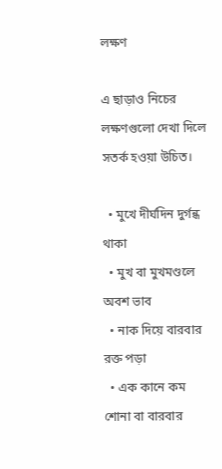লক্ষণ

এ ছাড়াও নিচের লক্ষণগুলো দেখা দিলে সতর্ক হওয়া উচিত।

  • মুখে দীর্ঘদিন দুর্গন্ধ থাকা
  • মুখ বা মুখমণ্ডলে অবশ ভাব
  • নাক দিয়ে বারবার রক্ত পড়া
  • এক কানে কম শোনা বা বারবার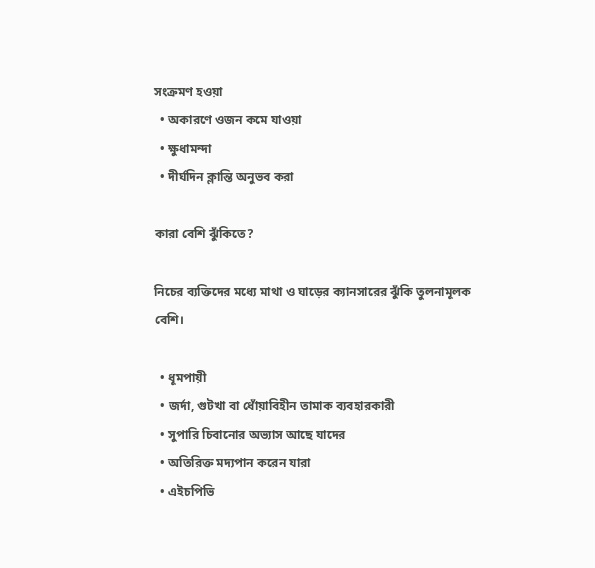সংক্রমণ হওয়া
  • অকারণে ওজন কমে যাওয়া
  • ক্ষুধামন্দা
  • দীর্ঘদিন ক্লান্তি অনুভব করা

কারা বেশি ঝুঁকিতে?

নিচের ব্যক্তিদের মধ্যে মাথা ও ঘাড়ের ক্যানসারের ঝুঁকি তুলনামূলক বেশি।

  • ধূমপায়ী
  • জর্দা, গুটখা বা ধোঁয়াবিহীন তামাক ব্যবহারকারী
  • সুপারি চিবানোর অভ্যাস আছে যাদের
  • অতিরিক্ত মদ্যপান করেন যারা
  • এইচপিভি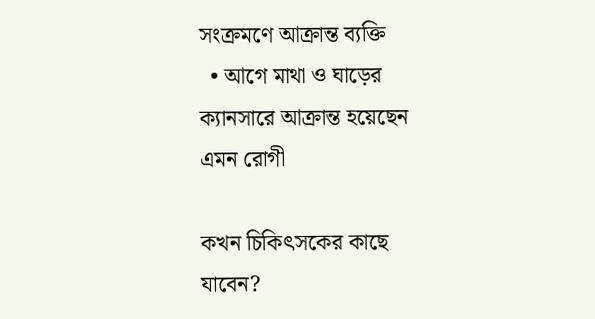সংক্রমণে আক্রান্ত ব্যক্তি
  • আগে মাথা ও ঘাড়ের ক্যানসারে আক্রান্ত হয়েছেন এমন রোগী

কখন চিকিৎসকের কাছে যাবেন?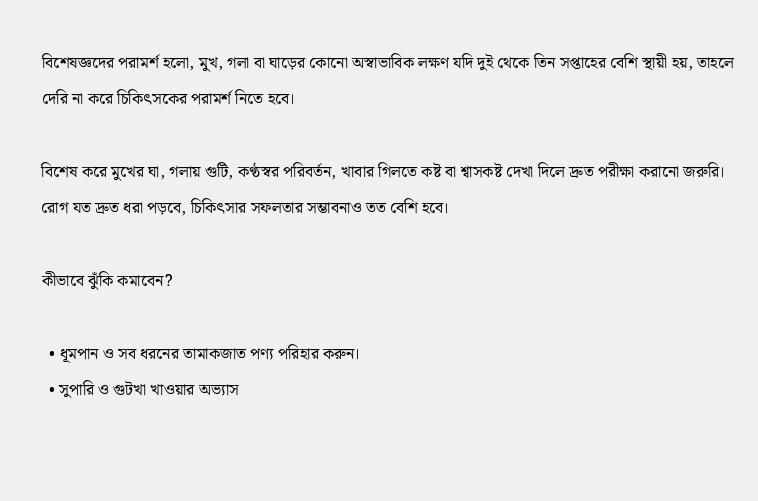বিশেষজ্ঞদের পরামর্শ হলো, মুখ, গলা বা ঘাড়ের কোনো অস্বাভাবিক লক্ষণ যদি দুই থেকে তিন সপ্তাহের বেশি স্থায়ী হয়, তাহলে দেরি না করে চিকিৎসকের পরামর্শ নিতে হবে।

বিশেষ করে মুখের ঘা, গলায় গুটি, কণ্ঠস্বর পরিবর্তন, খাবার গিলতে কষ্ট বা শ্বাসকষ্ট দেখা দিলে দ্রুত পরীক্ষা করানো জরুরি। রোগ যত দ্রুত ধরা পড়বে, চিকিৎসার সফলতার সম্ভাবনাও তত বেশি হবে।

কীভাবে ঝুঁকি কমাবেন?

  • ধূমপান ও সব ধরনের তামাকজাত পণ্য পরিহার করুন।
  • সুপারি ও গুটখা খাওয়ার অভ্যাস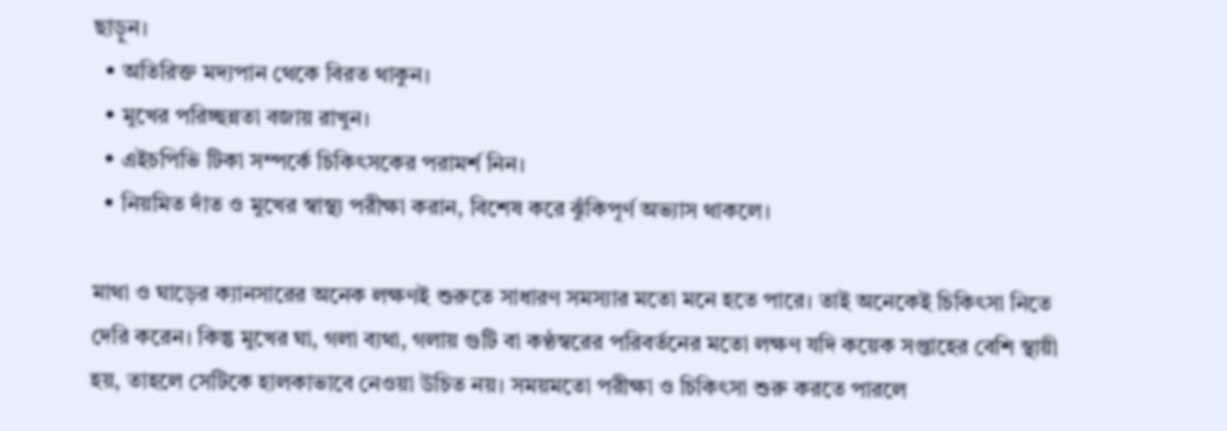ছাড়ুন।
  • অতিরিক্ত মদ্যপান থেকে বিরত থাকুন।
  • মুখের পরিচ্ছন্নতা বজায় রাখুন।
  • এইচপিভি টিকা সম্পর্কে চিকিৎসকের পরামর্শ নিন।
  • নিয়মিত দাঁত ও মুখের স্বাস্থ্য পরীক্ষা করান, বিশেষ করে ঝুঁকিপূর্ণ অভ্যাস থাকলে।

মাথা ও ঘাড়ের ক্যানসারের অনেক লক্ষণই শুরুতে সাধারণ সমস্যার মতো মনে হতে পারে। তাই অনেকেই চিকিৎসা নিতে দেরি করেন। কিন্তু মুখের ঘা, গলা ব্যথা, গলায় গুটি বা কণ্ঠস্বরের পরিবর্তনের মতো লক্ষণ যদি কয়েক সপ্তাহের বেশি স্থায়ী হয়, তাহলে সেটিকে হালকাভাবে নেওয়া উচিত নয়। সময়মতো পরীক্ষা ও চিকিৎসা শুরু করতে পারলে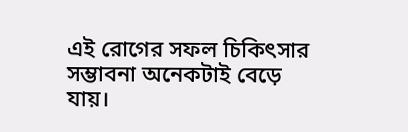এই রোগের সফল চিকিৎসার সম্ভাবনা অনেকটাই বেড়ে যায়।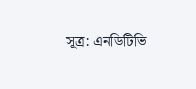সূত্র: এনডিটিভি